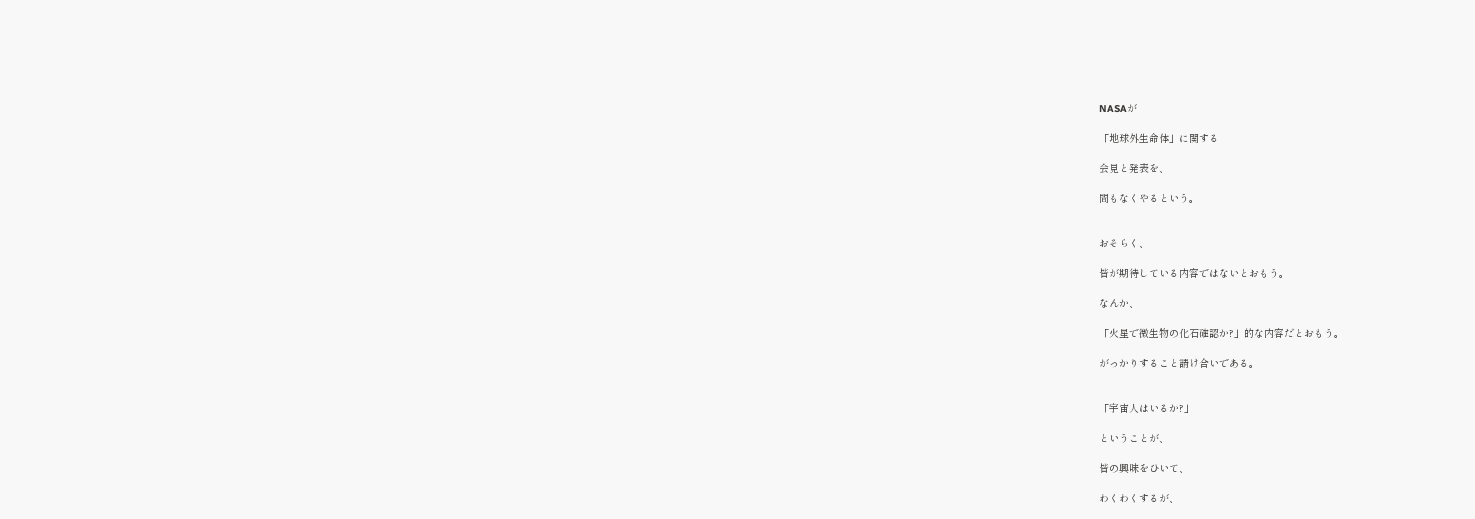NASAが

「地球外生命体」に関する

会見と発表を、

間もなくやるという。


おそらく、

皆が期待している内容ではないとおもう。

なんか、

「火星で微生物の化石確認か?」的な内容だとおもう。

がっかりすること請け合いである。


「宇宙人はいるか?」

ということが、

皆の興味をひいて、

わくわくするが、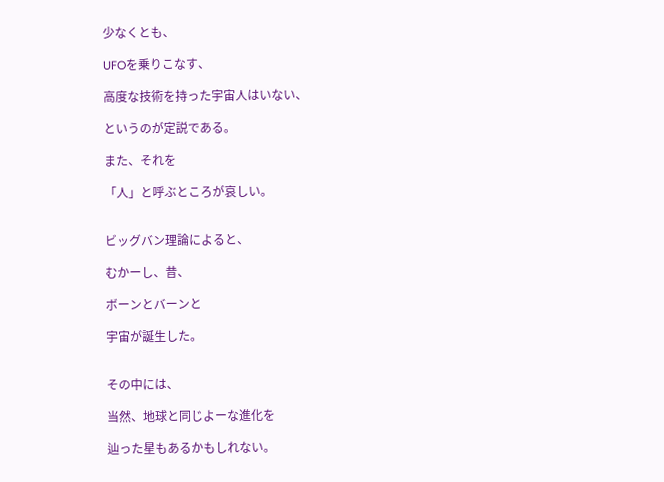少なくとも、

UFOを乗りこなす、

高度な技術を持った宇宙人はいない、

というのが定説である。

また、それを

「人」と呼ぶところが哀しい。


ビッグバン理論によると、

むかーし、昔、

ボーンとバーンと

宇宙が誕生した。


その中には、

当然、地球と同じよーな進化を

辿った星もあるかもしれない。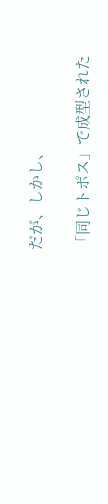だが、しかし、

「同じトポス」で成型された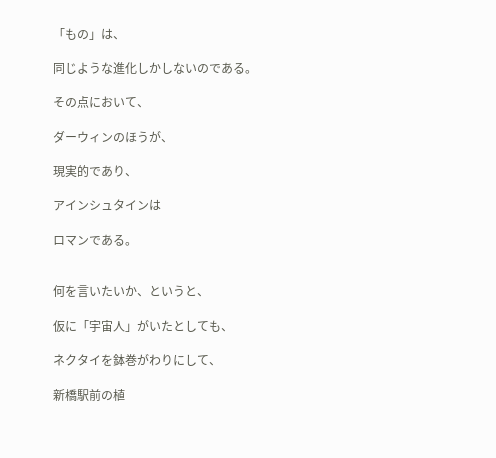「もの」は、

同じような進化しかしないのである。

その点において、

ダーウィンのほうが、

現実的であり、

アインシュタインは

ロマンである。


何を言いたいか、というと、

仮に「宇宙人」がいたとしても、

ネクタイを鉢巻がわりにして、

新橋駅前の植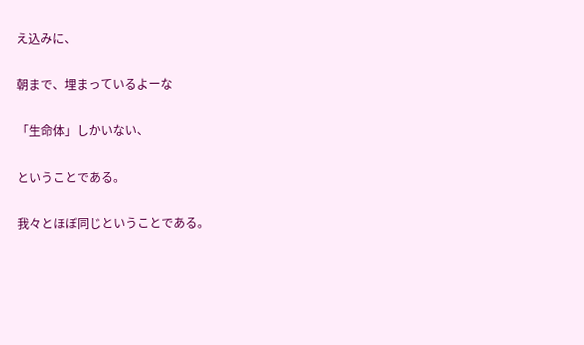え込みに、

朝まで、埋まっているよーな

「生命体」しかいない、

ということである。

我々とほぼ同じということである。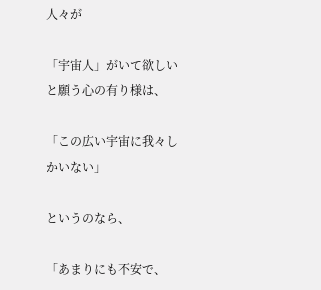人々が

「宇宙人」がいて欲しいと願う心の有り様は、

「この広い宇宙に我々しかいない」

というのなら、

「あまりにも不安で、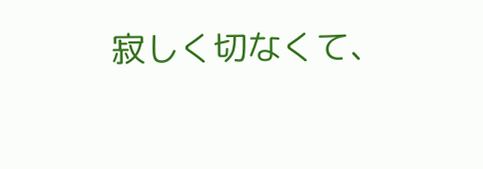寂しく切なくて、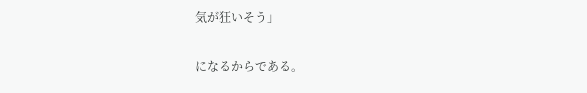気が狂いそう」

になるからである。